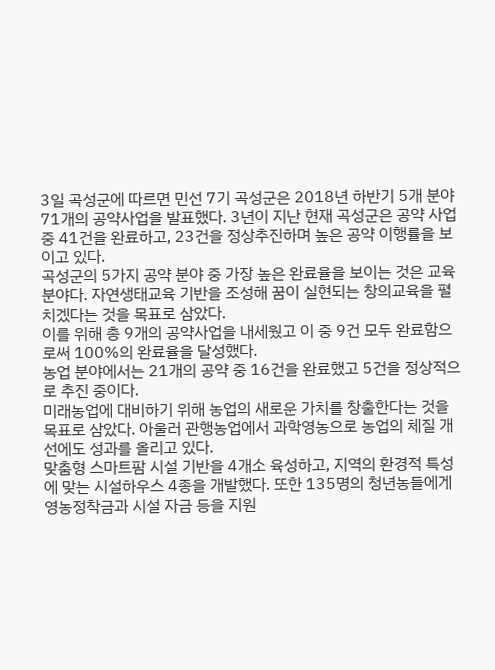3일 곡성군에 따르면 민선 7기 곡성군은 2018년 하반기 5개 분야 71개의 공약사업을 발표했다. 3년이 지난 현재 곡성군은 공약 사업 중 41건을 완료하고, 23건을 정상추진하며 높은 공약 이행률을 보이고 있다.
곡성군의 5가지 공약 분야 중 가장 높은 완료율을 보이는 것은 교육 분야다. 자연생태교육 기반을 조성해 꿈이 실현되는 창의교육을 펼치겠다는 것을 목표로 삼았다.
이를 위해 총 9개의 공약사업을 내세웠고 이 중 9건 모두 완료함으로써 100%의 완료율을 달성했다.
농업 분야에서는 21개의 공약 중 16건을 완료했고 5건을 정상적으로 추진 중이다.
미래농업에 대비하기 위해 농업의 새로운 가치를 창출한다는 것을 목표로 삼았다. 아울러 관행농업에서 과학영농으로 농업의 체질 개선에도 성과를 올리고 있다.
맞춤형 스마트팜 시설 기반을 4개소 육성하고, 지역의 환경적 특성에 맞는 시설하우스 4종을 개발했다. 또한 135명의 청년농들에게 영농정착금과 시설 자금 등을 지원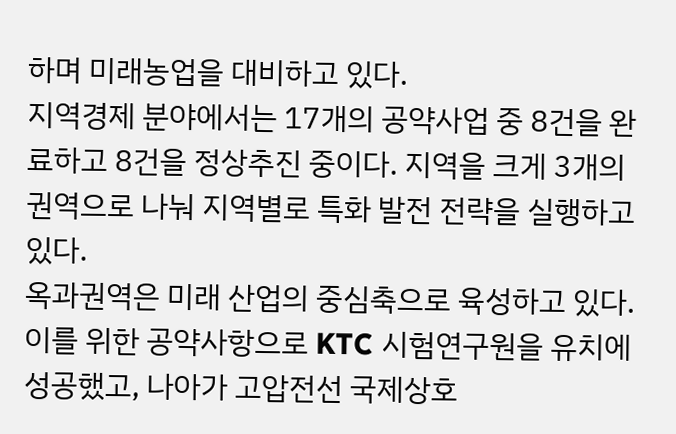하며 미래농업을 대비하고 있다.
지역경제 분야에서는 17개의 공약사업 중 8건을 완료하고 8건을 정상추진 중이다. 지역을 크게 3개의 권역으로 나눠 지역별로 특화 발전 전략을 실행하고 있다.
옥과권역은 미래 산업의 중심축으로 육성하고 있다. 이를 위한 공약사항으로 KTC 시험연구원을 유치에 성공했고, 나아가 고압전선 국제상호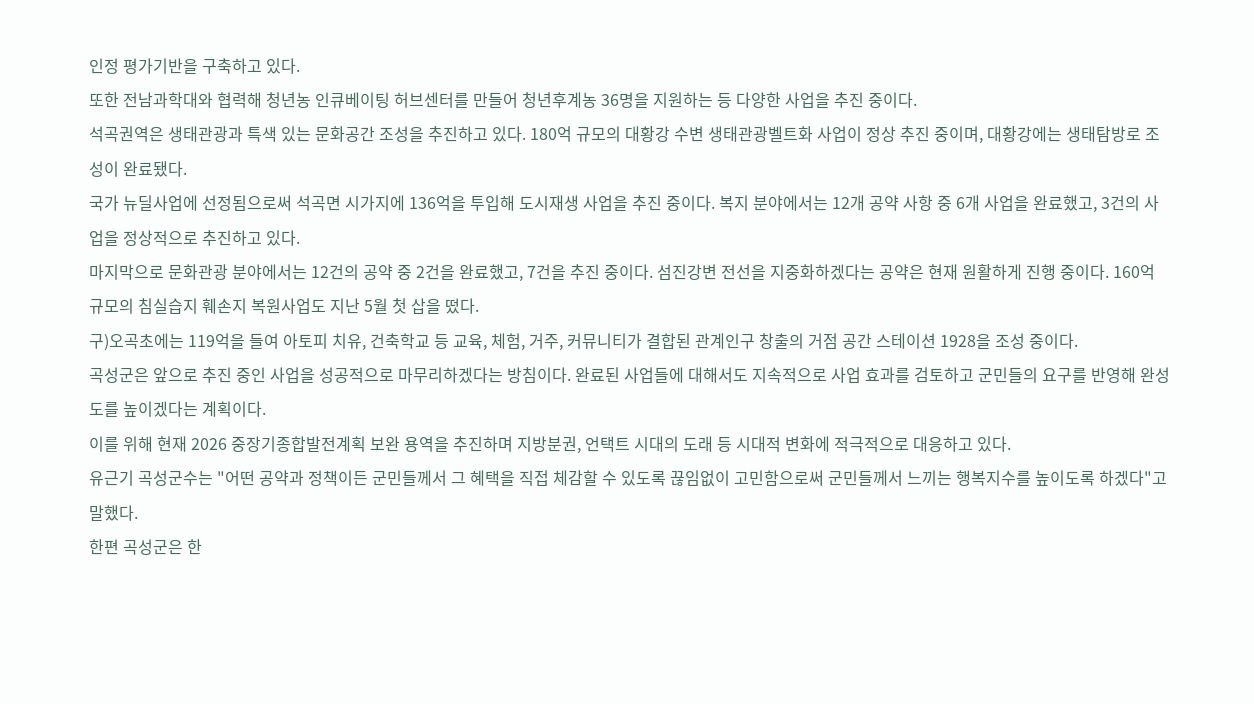인정 평가기반을 구축하고 있다.
또한 전남과학대와 협력해 청년농 인큐베이팅 허브센터를 만들어 청년후계농 36명을 지원하는 등 다양한 사업을 추진 중이다.
석곡권역은 생태관광과 특색 있는 문화공간 조성을 추진하고 있다. 180억 규모의 대황강 수변 생태관광벨트화 사업이 정상 추진 중이며, 대황강에는 생태탐방로 조성이 완료됐다.
국가 뉴딜사업에 선정됨으로써 석곡면 시가지에 136억을 투입해 도시재생 사업을 추진 중이다. 복지 분야에서는 12개 공약 사항 중 6개 사업을 완료했고, 3건의 사업을 정상적으로 추진하고 있다.
마지막으로 문화관광 분야에서는 12건의 공약 중 2건을 완료했고, 7건을 추진 중이다. 섬진강변 전선을 지중화하겠다는 공약은 현재 원활하게 진행 중이다. 160억 규모의 침실습지 훼손지 복원사업도 지난 5월 첫 삽을 떴다.
구)오곡초에는 119억을 들여 아토피 치유, 건축학교 등 교육, 체험, 거주, 커뮤니티가 결합된 관계인구 창출의 거점 공간 스테이션 1928을 조성 중이다.
곡성군은 앞으로 추진 중인 사업을 성공적으로 마무리하겠다는 방침이다. 완료된 사업들에 대해서도 지속적으로 사업 효과를 검토하고 군민들의 요구를 반영해 완성도를 높이겠다는 계획이다.
이를 위해 현재 2026 중장기종합발전계획 보완 용역을 추진하며 지방분권, 언택트 시대의 도래 등 시대적 변화에 적극적으로 대응하고 있다.
유근기 곡성군수는 "어떤 공약과 정책이든 군민들께서 그 혜택을 직접 체감할 수 있도록 끊임없이 고민함으로써 군민들께서 느끼는 행복지수를 높이도록 하겠다"고 말했다.
한편 곡성군은 한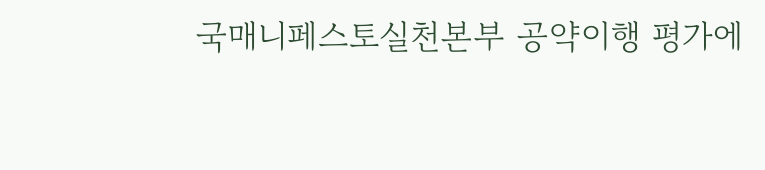국매니페스토실천본부 공약이행 평가에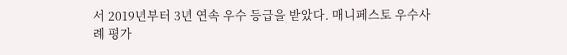서 2019년부터 3년 연속 우수 등급을 받았다. 매니페스토 우수사례 평가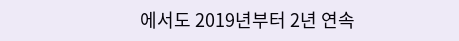에서도 2019년부터 2년 연속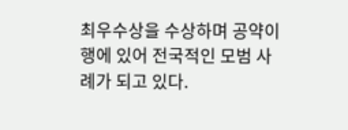최우수상을 수상하며 공약이행에 있어 전국적인 모범 사례가 되고 있다.